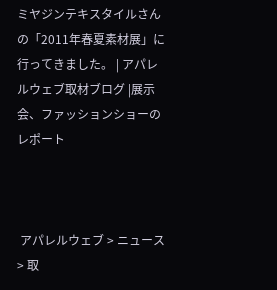ミヤジンテキスタイルさんの「2011年春夏素材展」に行ってきました。 | アパレルウェブ取材ブログ |展示会、ファッションショーのレポート



 アパレルウェブ > ニュース > 取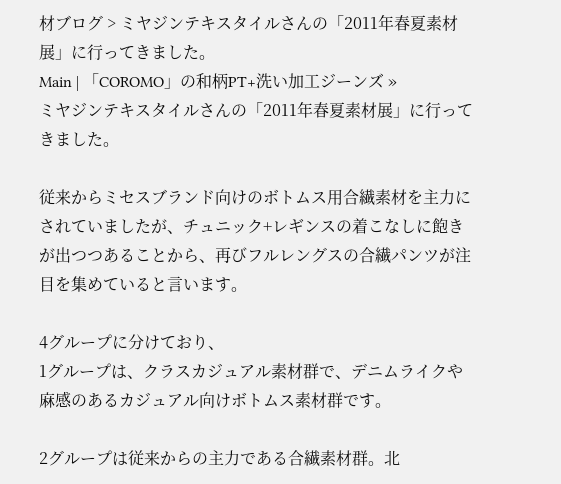材ブログ > ミヤジンテキスタイルさんの「2011年春夏素材展」に行ってきました。
Main | 「COROMO」の和柄PT+洗い加工ジーンズ »
ミヤジンテキスタイルさんの「2011年春夏素材展」に行ってきました。

従来からミセスブランド向けのボトムス用合繊素材を主力にされていましたが、チュニック+レギンスの着こなしに飽きが出つつあることから、再びフルレングスの合繊パンツが注目を集めていると言います。

4グループに分けており、
1グループは、クラスカジュアル素材群で、デニムライクや麻感のあるカジュアル向けボトムス素材群です。

2グループは従来からの主力である合繊素材群。北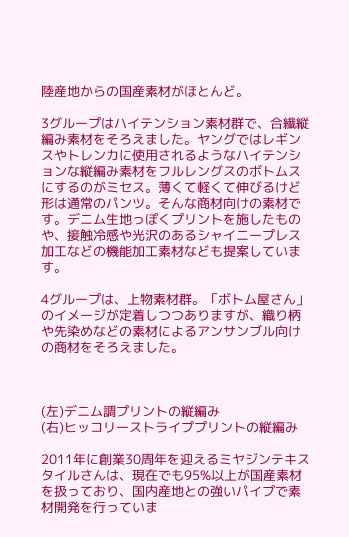陸産地からの国産素材がほとんど。

3グループはハイテンション素材群で、合繊縦編み素材をそろえました。ヤングではレギンスやトレンカに使用されるようなハイテンションな縦編み素材をフルレングスのボトムスにするのがミセス。薄くて軽くて伸びるけど形は通常のパンツ。そんな商材向けの素材です。デニム生地っぽくプリントを施したものや、接触冷感や光沢のあるシャイニープレス加工などの機能加工素材なども提案しています。

4グループは、上物素材群。「ボトム屋さん」のイメージが定着しつつありますが、織り柄や先染めなどの素材によるアンサンブル向けの商材をそろえました。



(左)デニム調プリントの縦編み
(右)ヒッコリーストライププリントの縦編み

2011年に創業30周年を迎えるミヤジンテキスタイルさんは、現在でも95%以上が国産素材を扱っており、国内産地との強いパイプで素材開発を行っていま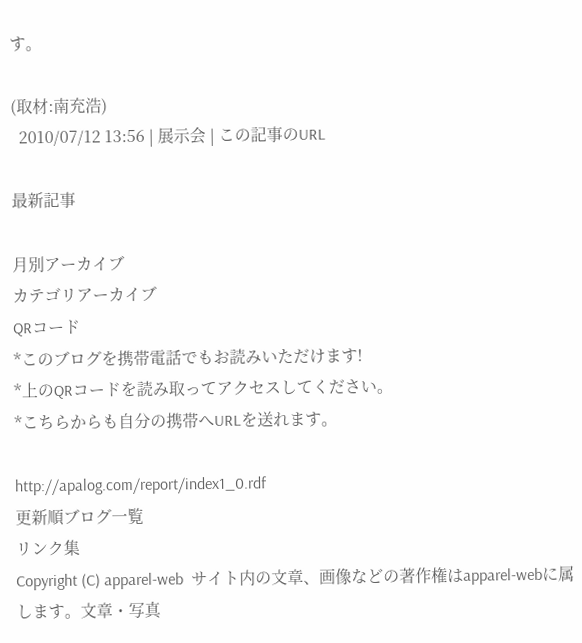す。

(取材:南充浩)
  2010/07/12 13:56 | 展示会 | この記事のURL

最新記事

月別アーカイブ
カテゴリアーカイブ
QRコード
*このブログを携帯電話でもお読みいただけます!
*上のQRコードを読み取ってアクセスしてください。
*こちらからも自分の携帯へURLを送れます。

http://apalog.com/report/index1_0.rdf
更新順ブログ一覧
リンク集
Copyright (C) apparel-web  サイト内の文章、画像などの著作権はapparel-webに属します。文章・写真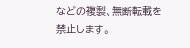などの複製、無断転載を禁止します。